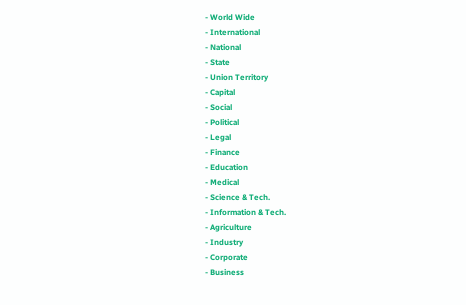- World Wide
- International
- National
- State
- Union Territory
- Capital
- Social
- Political
- Legal
- Finance
- Education
- Medical
- Science & Tech.
- Information & Tech.
- Agriculture
- Industry
- Corporate
- Business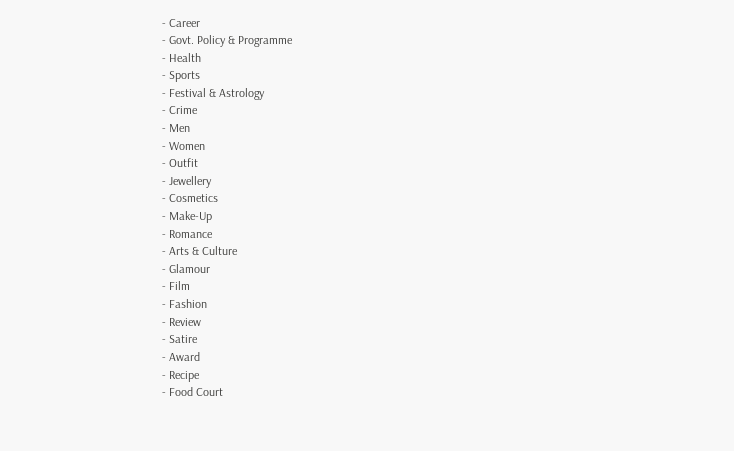- Career
- Govt. Policy & Programme
- Health
- Sports
- Festival & Astrology
- Crime
- Men
- Women
- Outfit
- Jewellery
- Cosmetics
- Make-Up
- Romance
- Arts & Culture
- Glamour
- Film
- Fashion
- Review
- Satire
- Award
- Recipe
- Food Court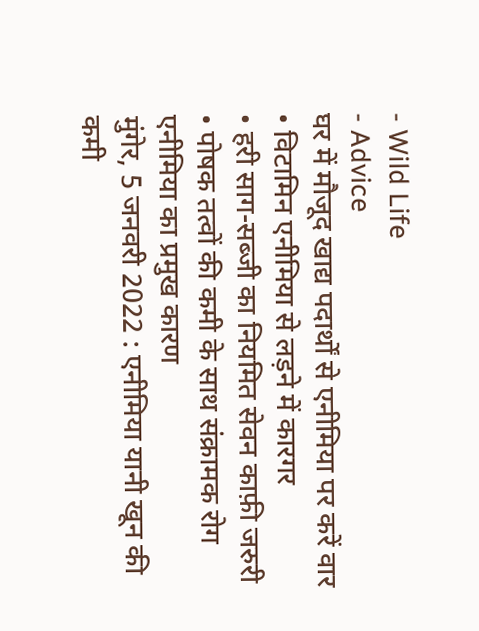- Wild Life
- Advice
घर में मौजूद खाद्य पदार्थों से एनीमिया पर करें वार
• विटामिन एनीमिया से लड़ने में कारगर
• हरी साग-सब्जी का नियमित सेवन काफ़ी जरुरी
• पोषक तत्वों की कमी के साथ संक्रामक रोग एनीमिया का प्रमुख कारण
मुंगेर, 5 जनवरी 2022 : एनीमिया यानी खून की कमी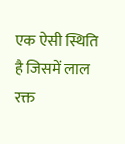एक ऐसी स्थिति है जिसमें लाल रक्त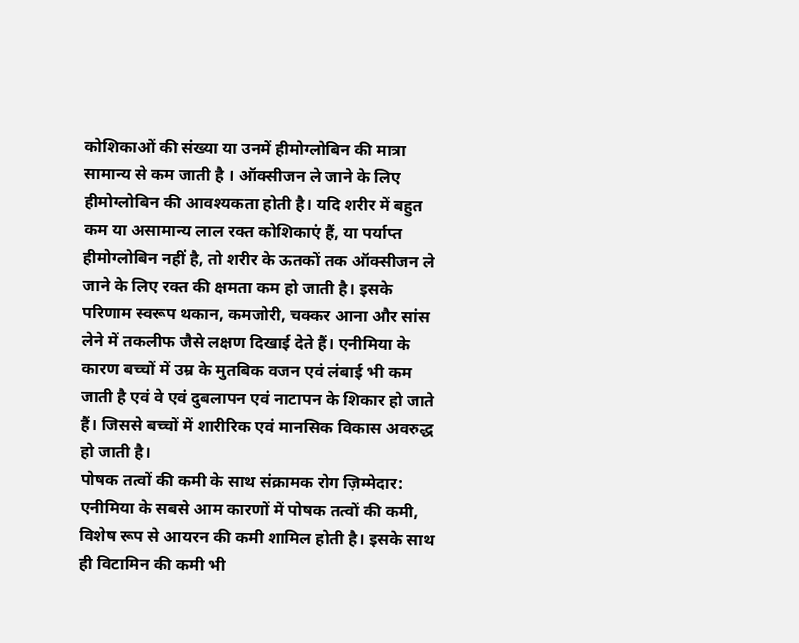कोशिकाओं की संख्या या उनमें हीमोग्लोबिन की मात्रा सामान्य से कम जाती है । ऑक्सीजन ले जाने के लिए हीमोग्लोबिन की आवश्यकता होती है। यदि शरीर में बहुत कम या असामान्य लाल रक्त कोशिकाएं हैं, या पर्याप्त हीमोग्लोबिन नहीं है, तो शरीर के ऊतकों तक ऑक्सीजन ले जाने के लिए रक्त की क्षमता कम हो जाती है। इसके परिणाम स्वरूप थकान, कमजोरी, चक्कर आना और सांस लेने में तकलीफ जैसे लक्षण दिखाई देते हैं। एनीमिया के कारण बच्चों में उम्र के मुतबिक वजन एवं लंबाई भी कम जाती है एवं वे एवं दुबलापन एवं नाटापन के शिकार हो जाते हैं। जिससे बच्चों में शारीरिक एवं मानसिक विकास अवरुद्ध हो जाती है।
पोषक तत्वों की कमी के साथ संक्रामक रोग ज़िम्मेदार:
एनीमिया के सबसे आम कारणों में पोषक तत्वों की कमी, विशेष रूप से आयरन की कमी शामिल होती है। इसके साथ ही विटामिन की कमी भी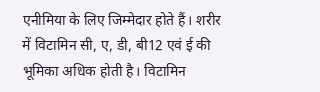एनीमिया के लिए जिम्मेदार होते हैं। शरीर में विटामिन सी, ए, डी, बी12 एवं ई की भूमिका अधिक होती है। विटामिन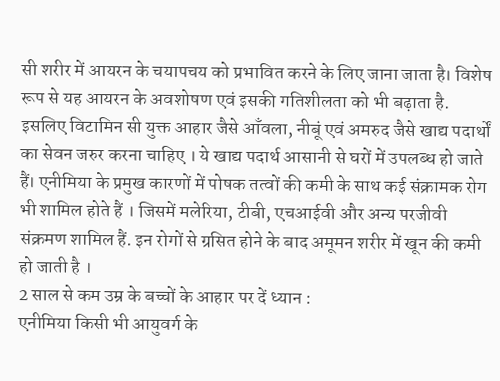सी शरीर में आयरन के चयापचय को प्रभावित करने के लिए जाना जाता है। विशेष रूप से यह आयरन के अवशोषण एवं इसकी गतिशीलता को भी बढ़ाता है. इसलिए विटामिन सी युक्त आहार जैसे आँवला, नीबूं एवं अमरुद जैसे खाद्य पदार्थों का सेवन जरुर करना चाहिए । ये खाद्य पदार्थ आसानी से घरों में उपलब्ध हो जाते हैं। एनीमिया के प्रमुख कारणों में पोषक तत्वों की कमी के साथ कई संक्रामक रोग भी शामिल होते हैं । जिसमें मलेरिया, टीबी, एचआईवी और अन्य परजीवी संक्रमण शामिल हैं. इन रोगों से ग्रसित होने के बाद अमूमन शरीर में खून की कमी हो जाती है ।
2 साल से कम उम्र के बच्चों के आहार पर दें ध्यान :
एनीमिया किसी भी आयुवर्ग के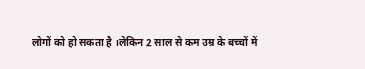लोगों को हो सकता है ।लेकिन 2 साल से कम उम्र के बच्चों में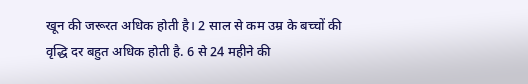खून की जरूरत अधिक होती है। 2 साल से कम उम्र के बच्चों की वृद्धि दर बहुत अधिक होती है. 6 से 24 महीने की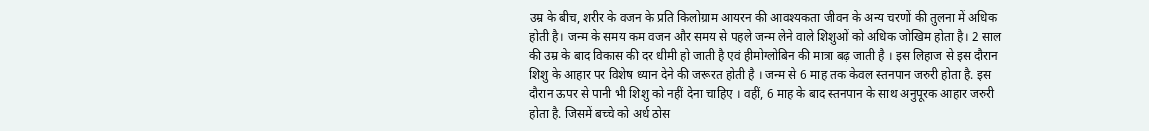उम्र के बीच, शरीर के वजन के प्रति किलोग्राम आयरन की आवश्यकता जीवन के अन्य चरणों की तुलना में अधिक होती है। जन्म के समय कम वजन और समय से पहले जन्म लेने वाले शिशुओं को अधिक जोखिम होता है। 2 साल की उम्र के बाद विकास की दर धीमी हो जाती है एवं हीमोग्लोबिन की मात्रा बढ़ जाती है । इस लिहाज से इस दौरान शिशु के आहार पर विशेष ध्यान देने की जरूरत होती है । जन्म से 6 माह तक केवल स्तनपान जरुरी होता है. इस दौरान ऊपर से पानी भी शिशु को नहीं देना चाहिए । वहीं, 6 माह के बाद स्तनपान के साथ अनुपूरक आहार जरुरी होता है. जिसमें बच्चे को अर्ध ठोस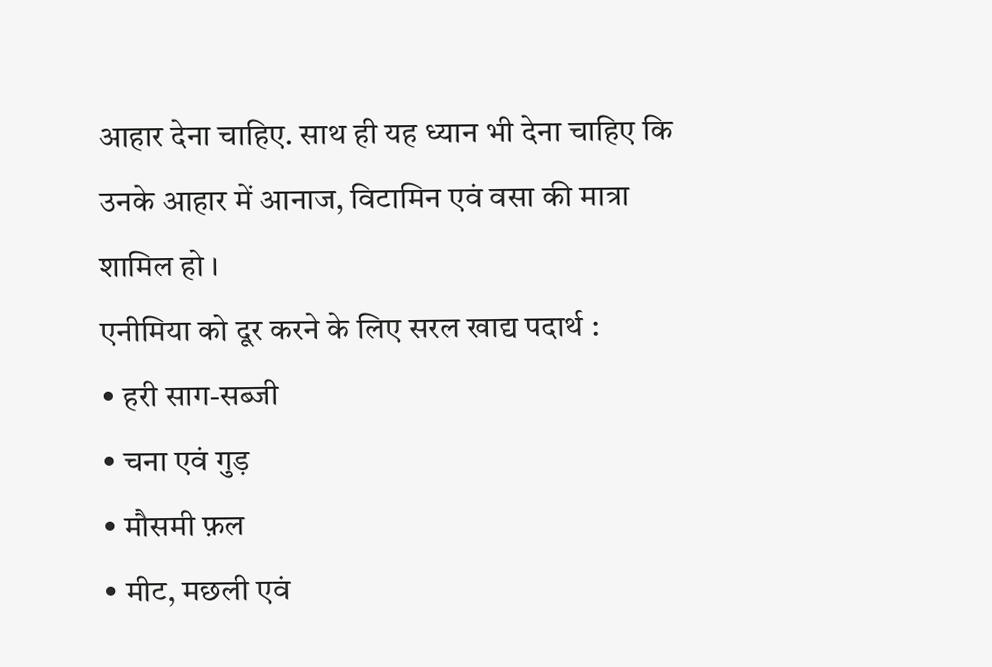आहार देना चाहिए. साथ ही यह ध्यान भी देना चाहिए कि उनके आहार में आनाज, विटामिन एवं वसा की मात्रा शामिल हो ।
एनीमिया को दूर करने के लिए सरल खाद्य पदार्थ :
• हरी साग-सब्जी
• चना एवं गुड़
• मौसमी फ़ल
• मीट, मछली एवं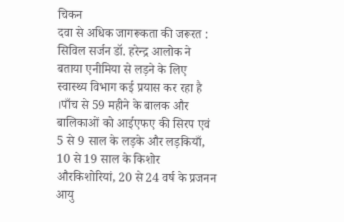चिकन
दवा से अधिक जागरूकता की जरूरत :
सिविल सर्जन डॉ. हरेन्द्र आलोक ने बताया एनीमिया से लड़ने के लिए स्वास्थ्य विभाग कई प्रयास कर रहा है ।पाँच से 59 महीने के बालक और बालिकाओं को आईएफए की सिरप एवं 5 से 9 साल के लड़के और लड़कियाँ, 10 से 19 साल के किशोर औरकिशोरियां, 20 से 24 वर्ष के प्रजनन आयु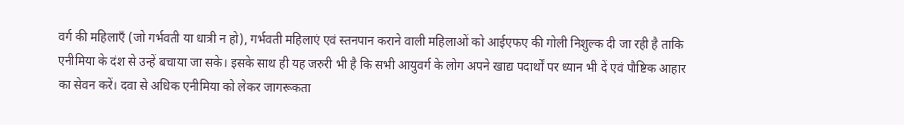वर्ग की महिलाएँ (जो गर्भवती या धात्री न हो), गर्भवती महिलाएं एवं स्तनपान कराने वाली महिलाओं को आईएफए की गोली निशुल्क दी जा रही है ताकि एनीमिया के दंश से उन्हें बचाया जा सके। इसके साथ ही यह जरुरी भी है कि सभी आयुवर्ग के लोग अपने खाद्य पदार्थों पर ध्यान भी दें एवं पौष्टिक आहार का सेवन करें। दवा से अधिक एनीमिया को लेकर जागरूकता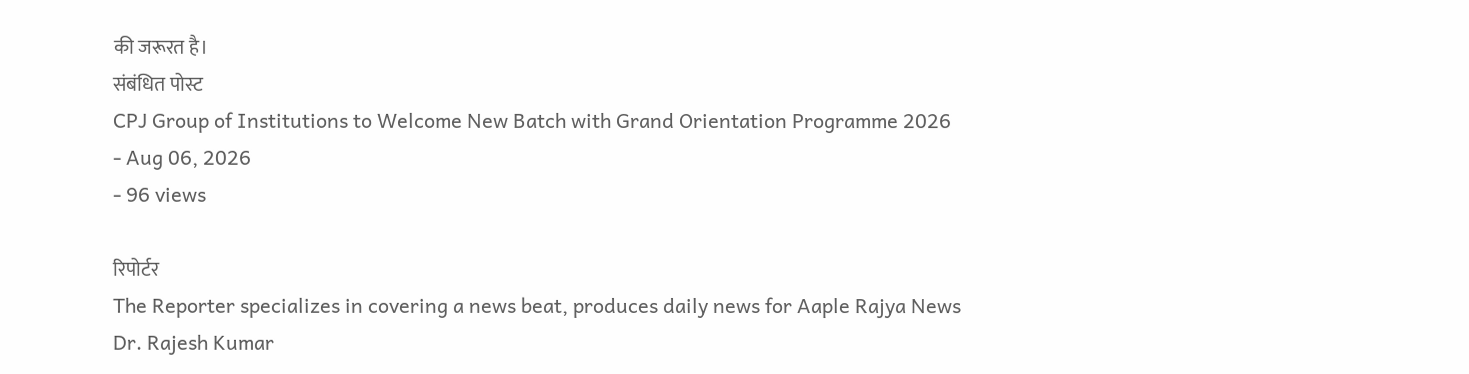की जरूरत है।
संबंधित पोस्ट
CPJ Group of Institutions to Welcome New Batch with Grand Orientation Programme 2026
- Aug 06, 2026
- 96 views

रिपोर्टर
The Reporter specializes in covering a news beat, produces daily news for Aaple Rajya News
Dr. Rajesh Kumar